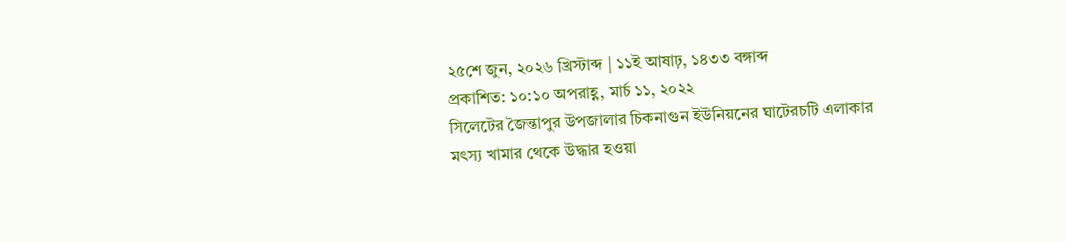২৫শে জুন, ২০২৬ খ্রিস্টাব্দ | ১১ই আষাঢ়, ১৪৩৩ বঙ্গাব্দ
প্রকাশিত: ১০:১০ অপরাহ্ণ, মার্চ ১১, ২০২২
সিলেটের জৈন্তাপুর উপজালার চিকনাগুন ইউনিয়নের ঘাটেরচটি এলাকার মৎস্য খামার থেকে উদ্ধার হওয়া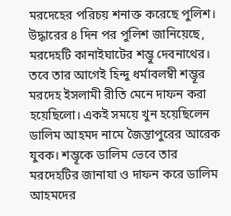মরদেহের পরিচয় শনাক্ত করেছে পুলিশ। উদ্ধারের ৪ দিন পর পুলিশ জানিয়েছে, মরদেহটি কানাইঘাটের শম্ভু দেবনাথের।
তবে তার আগেই হিন্দু ধর্মাবলম্বী শম্ভূর মরদেহ ইসলামী রীতি মেনে দাফন করা হয়েছিলো। একই সময়ে খুন হয়েছিলেন ডালিম আহমদ নামে জৈন্তাপুরের আরেক যুবক। শম্ভূকে ডালিম ভেবে তার মরদেহটির জানাযা ও দাফন করে ডালিম আহমদের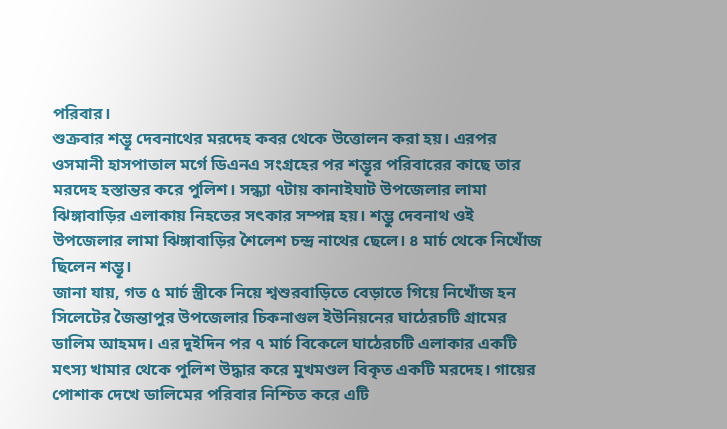পরিবার।
শুক্রবার শম্ভূ দেবনাথের মরদেহ কবর থেকে উত্তোলন করা হয়। এরপর ওসমানী হাসপাতাল মর্গে ডিএনএ সংগ্রহের পর শম্ভূর পরিবারের কাছে তার মরদেহ হস্তান্তর করে পুলিশ। সন্ধ্যা ৭টায় কানাইঘাট উপজেলার লামা ঝিঙ্গাবাড়ির এলাকায় নিহতের সৎকার সম্পন্ন হয়। শম্ভু দেবনাথ ওই উপজেলার লামা ঝিঙ্গাবাড়ির শৈলেশ চন্দ্র নাথের ছেলে। ৪ মার্চ থেকে নিখোঁজ ছিলেন শম্ভূ।
জানা যায়, গত ৫ মার্চ স্ত্রীকে নিয়ে শ্বশুরবাড়িতে বেড়াতে গিয়ে নিখোঁজ হন সিলেটের জৈন্তাপুর উপজেলার চিকনাগুল ইউনিয়নের ঘাঠেরচটি গ্রামের ডালিম আহমদ। এর দুইদিন পর ৭ মার্চ বিকেলে ঘাঠেরচটি এলাকার একটি মৎস্য খামার থেকে পুলিশ উদ্ধার করে মুখমণ্ডল বিকৃত একটি মরদেহ। গায়ের পোশাক দেখে ডালিমের পরিবার নিশ্চিত করে এটি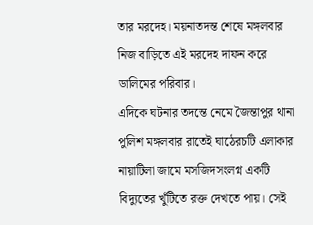তার মরদেহ। ময়নাতদন্ত শেষে মঙ্গলবার নিজ বাড়িতে এই মরদেহ দাফন করে ডালিমের পরিবার।
এদিকে ঘটনার তদন্তে নেমে জৈন্তাপুর থানা পুলিশ মঙ্গলবার রাতেই ঘাঠেরচটি এলাকার নায়াটিলা জামে মসজিদসংলগ্ন একটি বিদ্যুতের খুঁটিতে রক্ত দেখতে পায়। সেই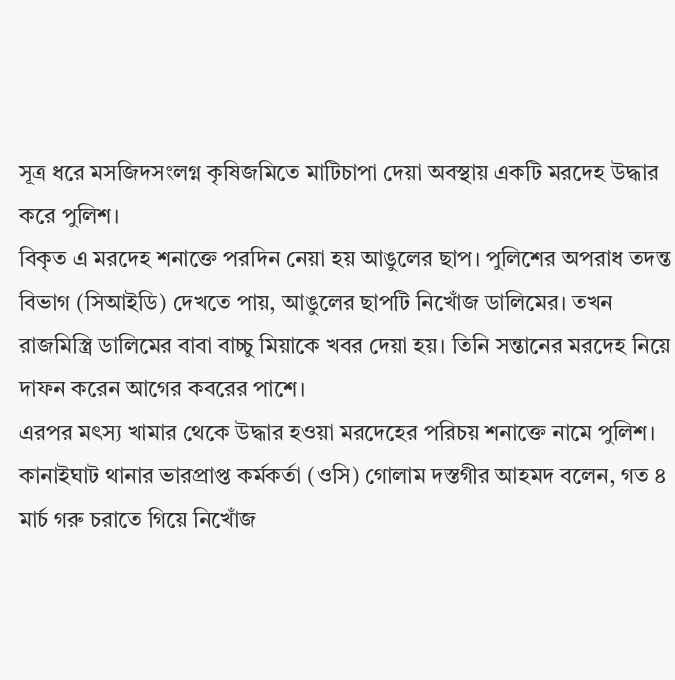সূত্র ধরে মসজিদসংলগ্ন কৃষিজমিতে মাটিচাপা দেয়া অবস্থায় একটি মরদেহ উদ্ধার করে পুলিশ।
বিকৃত এ মরদেহ শনাক্তে পরদিন নেয়া হয় আঙুলের ছাপ। পুলিশের অপরাধ তদন্ত বিভাগ (সিআইডি) দেখতে পায়, আঙুলের ছাপটি নিখোঁজ ডালিমের। তখন রাজমিস্ত্রি ডালিমের বাবা বাচ্চু মিয়াকে খবর দেয়া হয়। তিনি সন্তানের মরদেহ নিয়ে দাফন করেন আগের কবরের পাশে।
এরপর মৎস্য খামার থেকে উদ্ধার হওয়া মরদেহের পরিচয় শনাক্তে নামে পুলিশ।
কানাইঘাট থানার ভারপ্রাপ্ত কর্মকর্তা (ওসি) গোলাম দস্তগীর আহমদ বলেন, গত ৪ মার্চ গরু চরাতে গিয়ে নিখোঁজ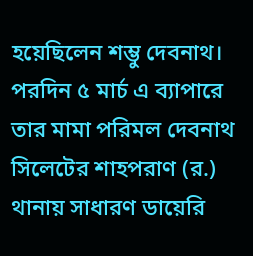হয়েছিলেন শম্ভু দেবনাথ। পরদিন ৫ মার্চ এ ব্যাপারে তার মামা পরিমল দেবনাথ সিলেটের শাহপরাণ (র.) থানায় সাধারণ ডায়েরি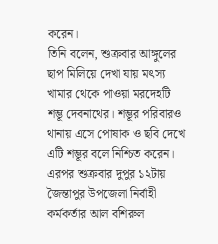করেন।
তিনি বলেন, শুক্রবার আঙ্গুলের ছাপ মিলিয়ে দেখা যায় মৎস্য খামার থেকে পাওয়া মরদেহটি শম্ভূ দেবনাথের। শম্ভূর পরিবারও থানায় এসে পোষাক ও ছবি দেখে এটি শম্ভূর বলে নিশ্চিত করেন।
এরপর শুক্রবার দুপুর ১২টায় জৈন্তাপুর উপজেলা নির্বাহী কর্মকর্তার আল বশিরুল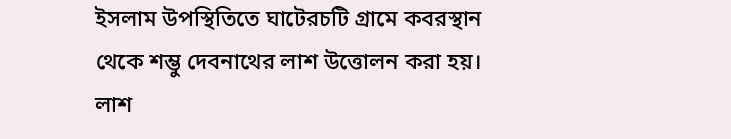ইসলাম উপস্থিতিতে ঘাটেরচটি গ্রামে কবরস্থান থেকে শম্ভু দেবনাথের লাশ উত্তোলন করা হয়। লাশ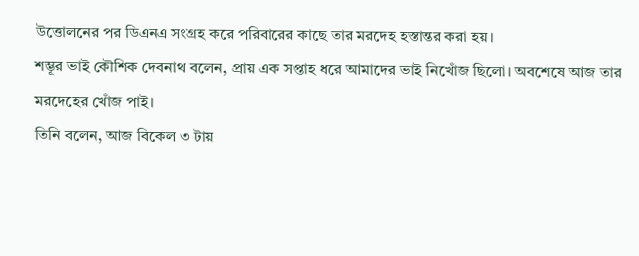উত্তোলনের পর ডিএনএ সংগ্রহ করে পরিবারের কাছে তার মরদেহ হস্তান্তর করা হয়।
শম্ভূর ভাই কৌশিক দেবনাথ বলেন, প্রায় এক সপ্তাহ ধরে আমাদের ভাই নিখোঁজ ছিলো। অবশেষে আজ তার মরদেহের খোঁজ পাই।
তিনি বলেন, আজ বিকেল ৩ টায়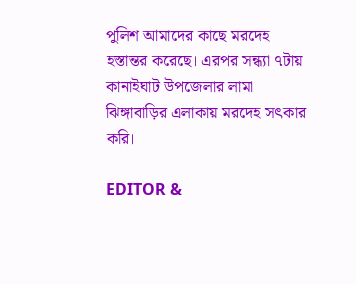পুলিশ আমাদের কাছে মরদেহ হস্তান্তর করেছে। এরপর সন্ধ্যা ৭টায় কানাইঘাট উপজেলার লামা ঝিঙ্গাবাড়ির এলাকায় মরদেহ সৎকার করি।

EDITOR &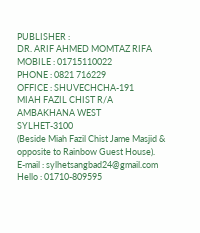PUBLISHER :
DR. ARIF AHMED MOMTAZ RIFA
MOBILE : 01715110022
PHONE : 0821 716229
OFFICE : SHUVECHCHA-191
MIAH FAZIL CHIST R/A
AMBAKHANA WEST
SYLHET-3100
(Beside Miah Fazil Chist Jame Masjid & opposite to Rainbow Guest House).
E-mail : sylhetsangbad24@gmail.com
Hello : 01710-809595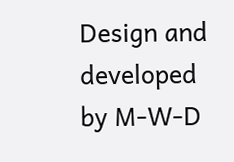Design and developed by M-W-D